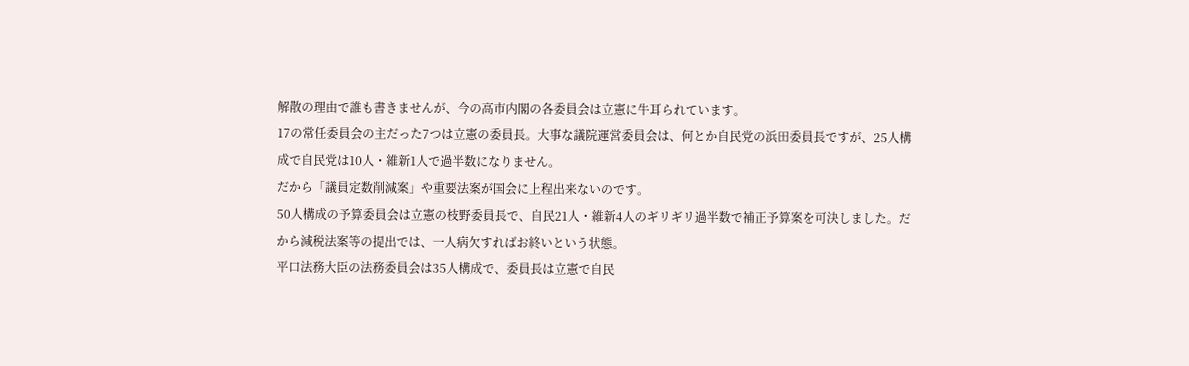解散の理由で誰も書きませんが、今の高市内閣の各委員会は立憲に牛耳られています。
17の常任委員会の主だった7つは立憲の委員長。大事な議院運営委員会は、何とか自民党の浜田委員長ですが、25人構成で自民党は10人・維新1人で過半数になりません。
だから「議員定数削減案」や重要法案が国会に上程出来ないのです。
50人構成の予算委員会は立憲の枝野委員長で、自民21人・維新4人のギリギリ過半数で補正予算案を可決しました。だから減税法案等の提出では、一人病欠すればお終いという状態。
平口法務大臣の法務委員会は35人構成で、委員長は立憲で自民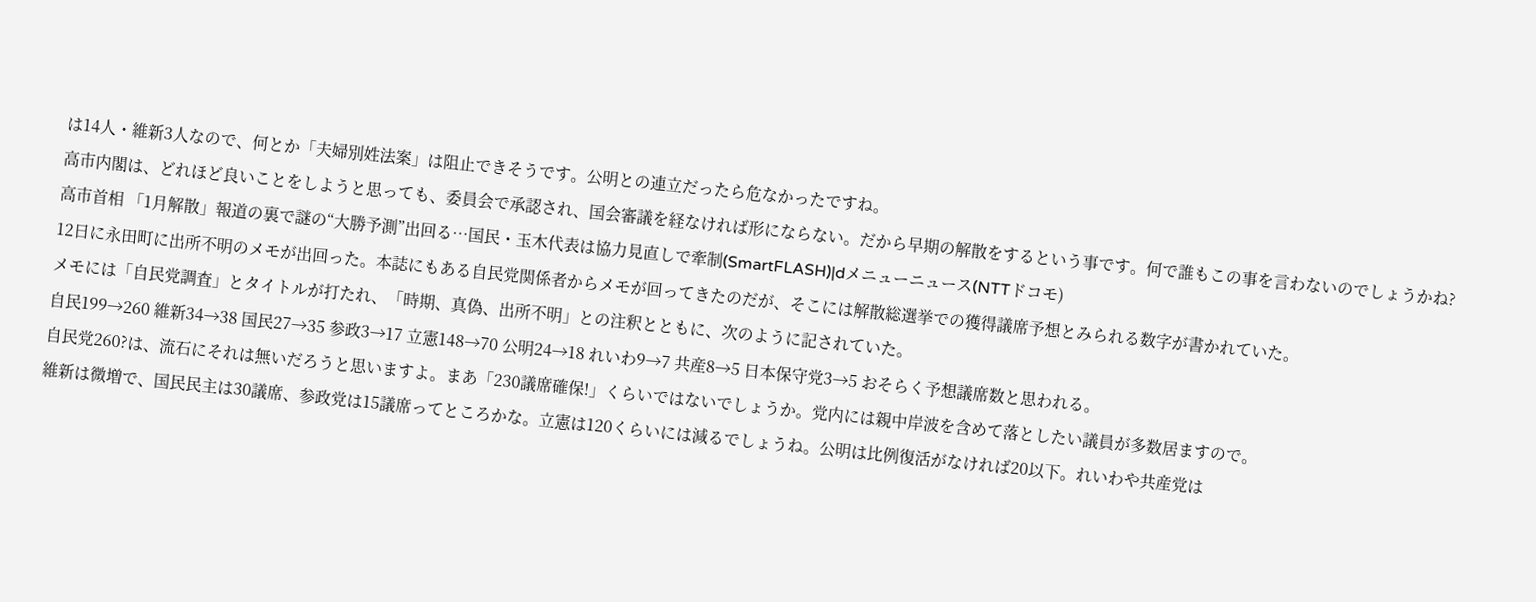は14人・維新3人なので、何とか「夫婦別姓法案」は阻止できそうです。公明との連立だったら危なかったですね。
高市内閣は、どれほど良いことをしようと思っても、委員会で承認され、国会審議を経なければ形にならない。だから早期の解散をするという事です。何で誰もこの事を言わないのでしょうかね?
高市首相 「1月解散」報道の裏で謎の“大勝予測”出回る…国民・玉木代表は協力見直しで牽制(SmartFLASH)|dメニューニュース(NTTドコモ)
12日に永田町に出所不明のメモが出回った。本誌にもある自民党関係者からメモが回ってきたのだが、そこには解散総選挙での獲得議席予想とみられる数字が書かれていた。
メモには「自民党調査」とタイトルが打たれ、「時期、真偽、出所不明」との注釈とともに、次のように記されていた。
自民199→260 維新34→38 国民27→35 参政3→17 立憲148→70 公明24→18 れいわ9→7 共産8→5 日本保守党3→5 おそらく予想議席数と思われる。
自民党260?は、流石にそれは無いだろうと思いますよ。まあ「230議席確保!」くらいではないでしょうか。党内には親中岸波を含めて落としたい議員が多数居ますので。
維新は微増で、国民民主は30議席、参政党は15議席ってところかな。立憲は120くらいには減るでしょうね。公明は比例復活がなければ20以下。れいわや共産党は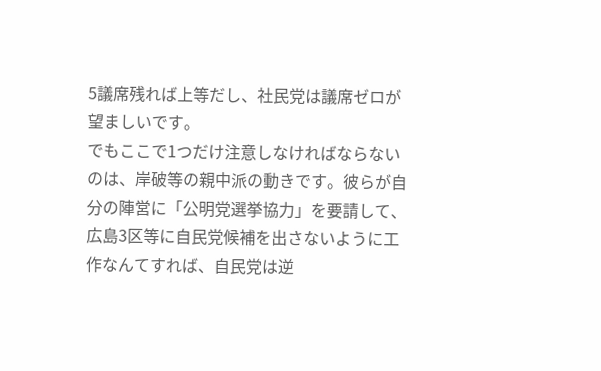5議席残れば上等だし、社民党は議席ゼロが望ましいです。
でもここで1つだけ注意しなければならないのは、岸破等の親中派の動きです。彼らが自分の陣営に「公明党選挙協力」を要請して、広島3区等に自民党候補を出さないように工作なんてすれば、自民党は逆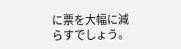に票を大幅に減らすでしょう。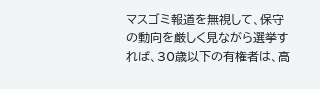マスゴミ報道を無視して、保守の動向を厳しく見ながら選挙すれば、30歳以下の有権者は、高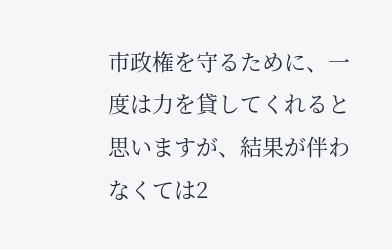市政権を守るために、一度は力を貸してくれると思いますが、結果が伴わなくては2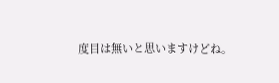度目は無いと思いますけどね。